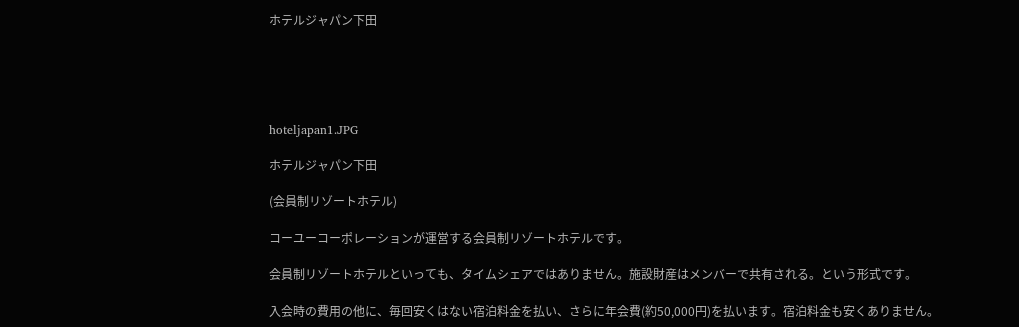ホテルジャパン下田





hoteljapan1.JPG

ホテルジャパン下田

(会員制リゾートホテル)

コーユーコーポレーションが運営する会員制リゾートホテルです。

会員制リゾートホテルといっても、タイムシェアではありません。施設財産はメンバーで共有される。という形式です。

入会時の費用の他に、毎回安くはない宿泊料金を払い、さらに年会費(約50,000円)を払います。宿泊料金も安くありません。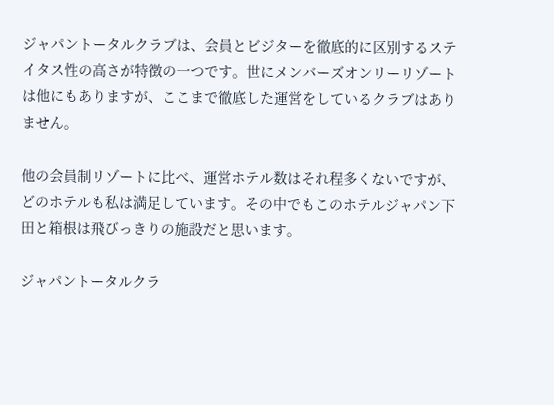ジャパントータルクラブは、会員とビジターを徹底的に区別するステイタス性の高さが特徴の一つです。世にメンバーズオンリーリゾートは他にもありますが、ここまで徹底した運営をしているクラブはありません。

他の会員制リゾートに比べ、運営ホテル数はそれ程多くないですが、どのホテルも私は満足しています。その中でもこのホテルジャパン下田と箱根は飛びっきりの施設だと思います。

ジャパントータルクラ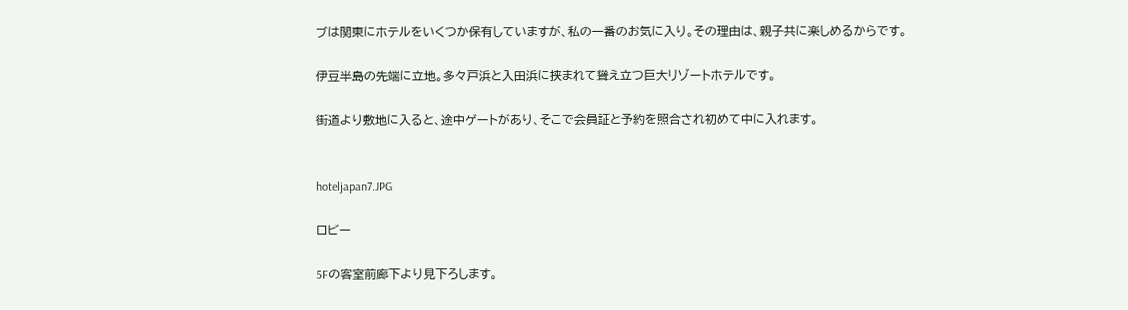ブは関東にホテルをいくつか保有していますが、私の一番のお気に入り。その理由は、親子共に楽しめるからです。

伊豆半島の先端に立地。多々戸浜と入田浜に挟まれて聳え立つ巨大リゾートホテルです。

街道より敷地に入ると、途中ゲートがあり、そこで会員証と予約を照合され初めて中に入れます。


hoteljapan7.JPG

ロビー

5Fの客室前廊下より見下ろします。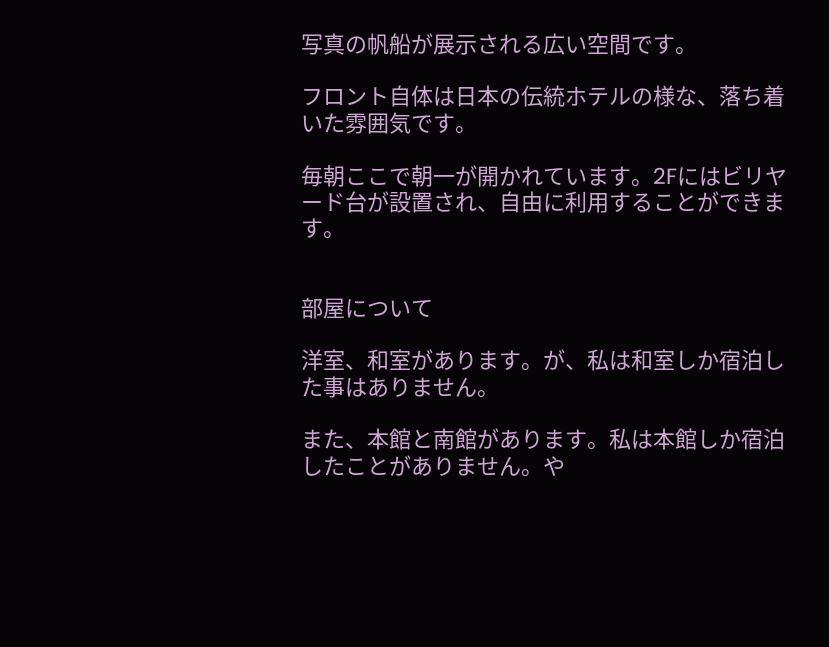写真の帆船が展示される広い空間です。

フロント自体は日本の伝統ホテルの様な、落ち着いた雰囲気です。

毎朝ここで朝一が開かれています。2Fにはビリヤード台が設置され、自由に利用することができます。


部屋について

洋室、和室があります。が、私は和室しか宿泊した事はありません。

また、本館と南館があります。私は本館しか宿泊したことがありません。や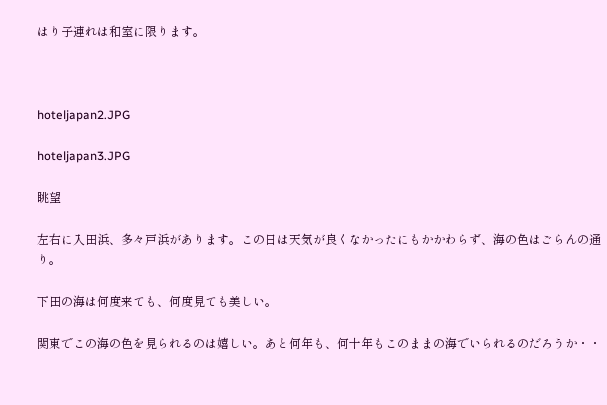はり子連れは和室に限ります。



hoteljapan2.JPG

hoteljapan3.JPG

眺望

左右に入田浜、多々戸浜があります。この日は天気が良くなかったにもかかわらず、海の色はごらんの通り。

下田の海は何度来ても、何度見ても美しい。

関東でこの海の色を見られるのは嬉しい。あと何年も、何十年もこのままの海でいられるのだろうか・・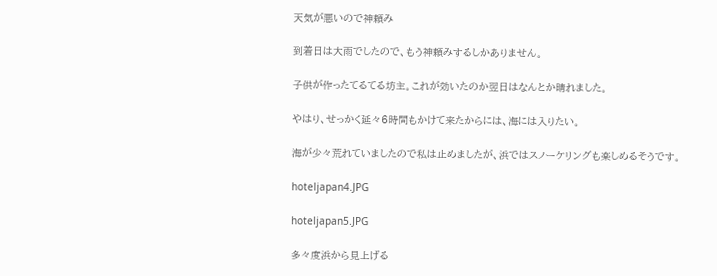天気が悪いので神頼み

到着日は大雨でしたので、もう神頼みするしかありません。

子供が作ったてるてる坊主。これが効いたのか翌日はなんとか晴れました。

やはり、せっかく延々6時間もかけて来たからには、海には入りたい。

海が少々荒れていましたので私は止めましたが、浜ではスノーケリングも楽しめるそうです。

hoteljapan4.JPG

hoteljapan5.JPG

多々度浜から見上げる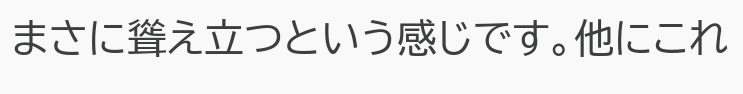まさに聳え立つという感じです。他にこれ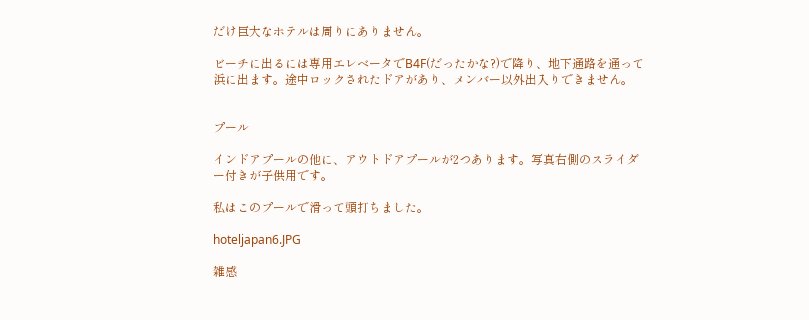だけ巨大なホテルは周りにありません。

ビーチに出るには専用エレベータでB4F(だったかな?)で降り、地下通路を通って浜に出ます。途中ロックされたドアがあり、メンバー以外出入りできません。


プール

インドアプールの他に、アウトドアプールが2つあります。写真右側のスライダー付きが子供用です。

私はこのプールで滑って頭打ちました。

hoteljapan6.JPG

雑感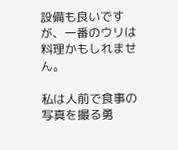設備も良いですが、一番のウリは料理かもしれません。

私は人前で食事の写真を撮る勇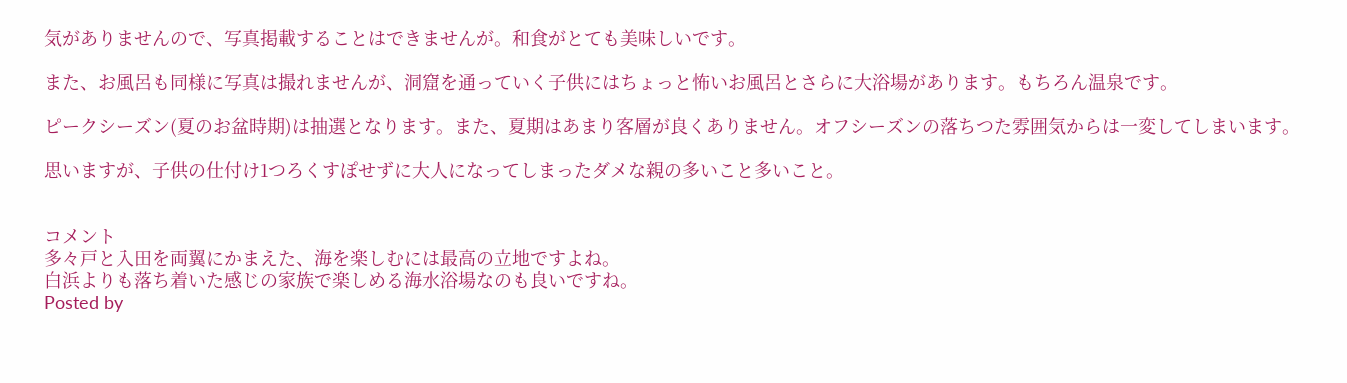気がありませんので、写真掲載することはできませんが。和食がとても美味しいです。

また、お風呂も同様に写真は撮れませんが、洞窟を通っていく子供にはちょっと怖いお風呂とさらに大浴場があります。もちろん温泉です。

ピークシーズン(夏のお盆時期)は抽選となります。また、夏期はあまり客層が良くありません。オフシーズンの落ちつた雰囲気からは一変してしまいます。

思いますが、子供の仕付け1つろくすぽせずに大人になってしまったダメな親の多いこと多いこと。


コメント
多々戸と入田を両翼にかまえた、海を楽しむには最高の立地ですよね。
白浜よりも落ち着いた感じの家族で楽しめる海水浴場なのも良いですね。
Posted by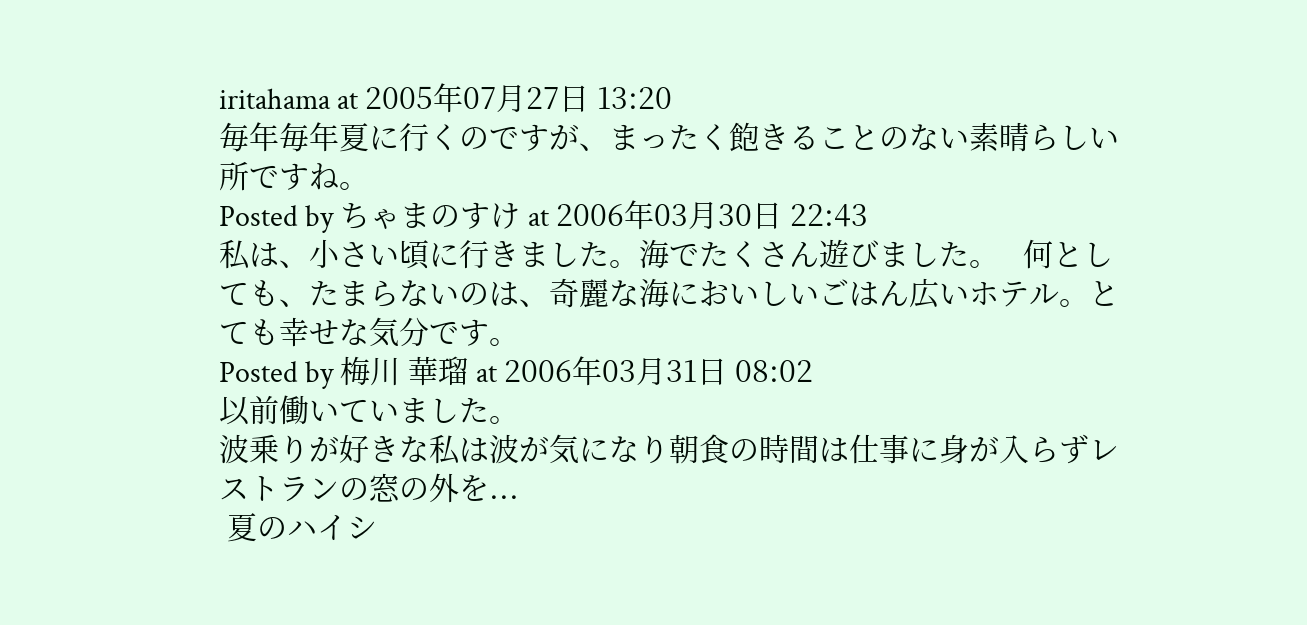iritahama at 2005年07月27日 13:20
毎年毎年夏に行くのですが、まったく飽きることのない素晴らしい所ですね。
Posted by ちゃまのすけ at 2006年03月30日 22:43
私は、小さい頃に行きました。海でたくさん遊びました。   何としても、たまらないのは、奇麗な海においしいごはん広いホテル。とても幸せな気分です。
Posted by 梅川 華瑠 at 2006年03月31日 08:02
以前働いていました。
波乗りが好きな私は波が気になり朝食の時間は仕事に身が入らずレストランの窓の外を...
 夏のハイシ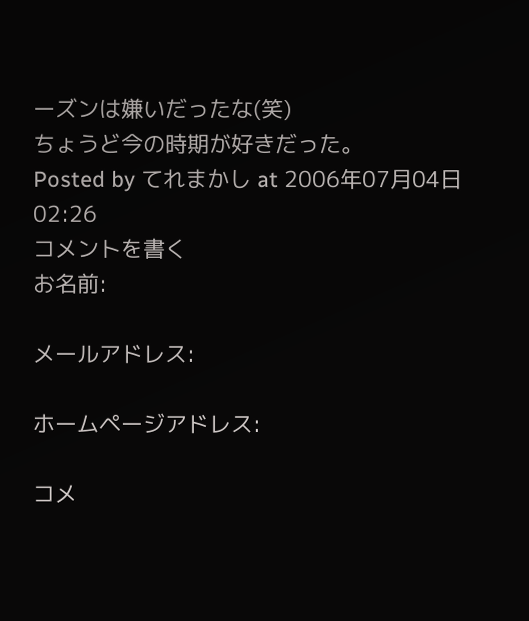ーズンは嫌いだったな(笑)
ちょうど今の時期が好きだった。
Posted by てれまかし at 2006年07月04日 02:26
コメントを書く
お名前:

メールアドレス:

ホームページアドレス:

コメ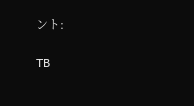ント:

TB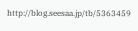http://blog.seesaa.jp/tb/5363459